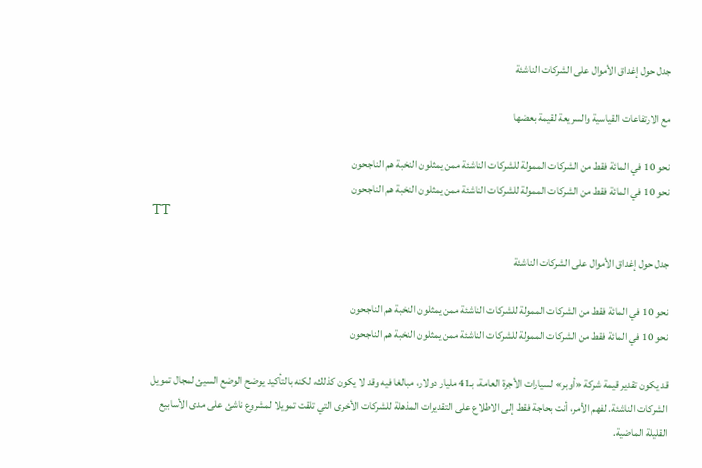جدل حول إغداق الأموال على الشركات الناشئة

مع الارتفاعات القياسية والسريعة لقيمة بعضها

نحو 10 في المائة فقط من الشركات الممولة للشركات الناشئة ممن يمثلون النخبة هم الناجحون
نحو 10 في المائة فقط من الشركات الممولة للشركات الناشئة ممن يمثلون النخبة هم الناجحون
TT

جدل حول إغداق الأموال على الشركات الناشئة

نحو 10 في المائة فقط من الشركات الممولة للشركات الناشئة ممن يمثلون النخبة هم الناجحون
نحو 10 في المائة فقط من الشركات الممولة للشركات الناشئة ممن يمثلون النخبة هم الناجحون

قد يكون تقدير قيمة شركة «أوبر» لسيارات الأجرة العامة، بـ41 مليار دولار، مبالغا فيه وقد لا يكون كذلك، لكنه بالتأكيد يوضح الوضع السيئ لمجال تمويل الشركات الناشئة. لفهم الأمر، أنت بحاجة فقط إلى الاطلاع على التقديرات المذهلة للشركات الأخرى التي تلقت تمويلا لمشروع ناشئ على مدى الأسابيع القليلة الماضية.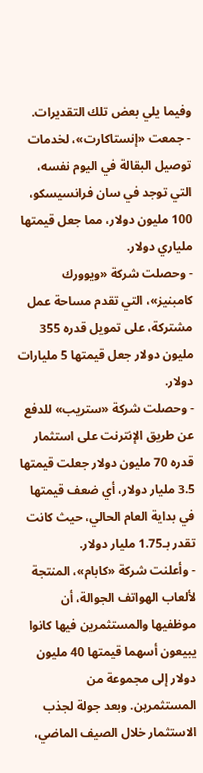وفيما يلي بعض تلك التقديرات.
- جمعت «إنستاكارت»، لخدمات توصيل البقالة في اليوم نفسه، التي توجد في سان فرانسيسكو، 100 مليون دولار، مما جعل قيمتها ملياري دولار.
- وحصلت شركة «ويوورك كامبنيز»، التي تقدم مساحة عمل مشتركة، على تمويل قدره 355 مليون دولار جعل قيمتها 5 مليارات دولار.
- وحصلت شركة «ستريب» للدفع عن طريق الإنترنت على استثمار قدره 70 مليون دولار جعلت قيمتها 3.5 مليار دولار، أي ضعف قيمتها في بداية العام الحالي، حيث كانت تقدر بـ1.75 مليار دولار.
- وأعلنت شركة «كابام»، المنتجة لألعاب الهواتف الجوالة، أن موظفيها والمستثمرين فيها كانوا يبيعون أسهما قيمتها 40 مليون دولار إلى مجموعة من المستثمرين. وبعد جولة لجذب الاستثمار خلال الصيف الماضي،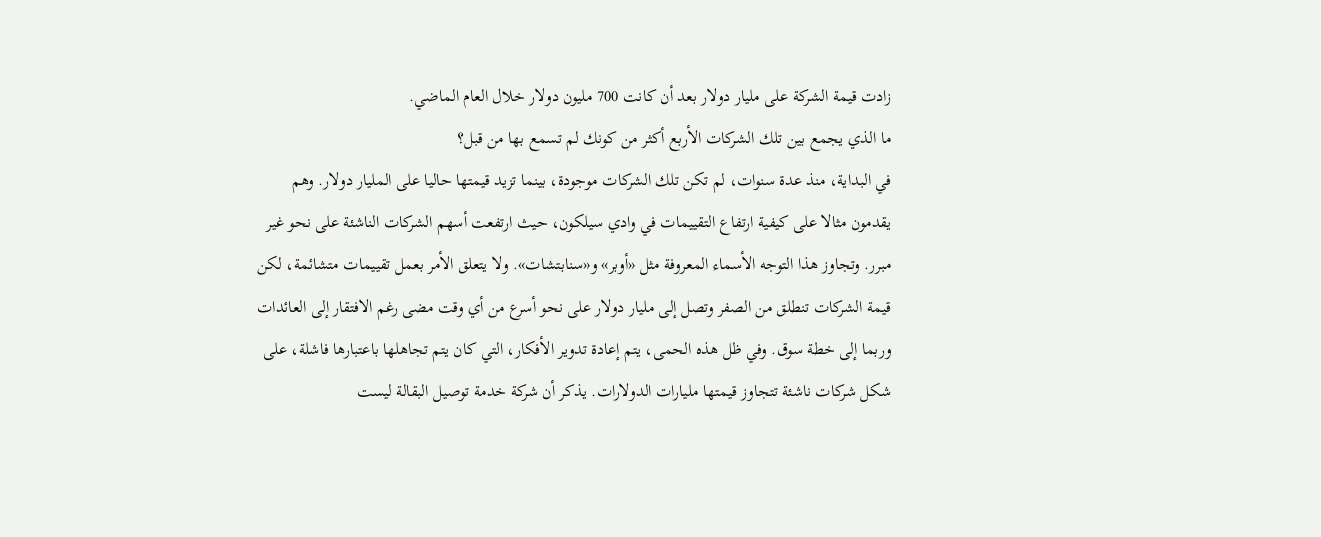زادت قيمة الشركة على مليار دولار بعد أن كانت 700 مليون دولار خلال العام الماضي.
ما الذي يجمع بين تلك الشركات الأربع أكثر من كونك لم تسمع بها من قبل؟
في البداية، منذ عدة سنوات، لم تكن تلك الشركات موجودة، بينما تزيد قيمتها حاليا على المليار دولار. وهم يقدمون مثالا على كيفية ارتفاع التقييمات في وادي سيلكون، حيث ارتفعت أسهم الشركات الناشئة على نحو غير مبرر. وتجاوز هذا التوجه الأسماء المعروفة مثل «أوبر» و«سنابتشات». ولا يتعلق الأمر بعمل تقييمات متشائمة، لكن قيمة الشركات تنطلق من الصفر وتصل إلى مليار دولار على نحو أسرع من أي وقت مضى رغم الافتقار إلى العائدات وربما إلى خطة سوق. وفي ظل هذه الحمى، يتم إعادة تدوير الأفكار، التي كان يتم تجاهلها باعتبارها فاشلة، على شكل شركات ناشئة تتجاوز قيمتها مليارات الدولارات. يذكر أن شركة خدمة توصيل البقالة ليست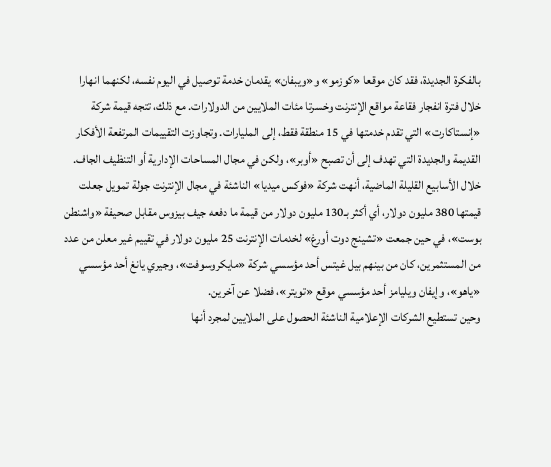بالفكرة الجديدة، فقد كان موقعا «كوزمو» و«ويبفان» يقدمان خدمة توصيل في اليوم نفسه، لكنهما انهارا خلال فترة انفجار فقاعة مواقع الإنترنت وخسرتا مئات الملايين من الدولارات. مع ذلك، تتجه قيمة شركة «إنستاكارت» التي تقدم خدمتها في 15 منطقة فقط، إلى المليارات. وتجاوزت التقييمات المرتفعة الأفكار القديمة والجديدة التي تهدف إلى أن تصبح «أوبر»، ولكن في مجال المساحات الإدارية أو التنظيف الجاف. خلال الأسابيع القليلة الماضية، أنهت شركة «فوكس ميديا» الناشئة في مجال الإنترنت جولة تمويل جعلت قيمتها 380 مليون دولار، أي أكثر بـ130 مليون دولار من قيمة ما دفعه جيف بيزوس مقابل صحيفة «واشنطن بوست»، في حين جمعت «تشينج دوت أورغ» لخدمات الإنترنت 25 مليون دولار في تقييم غير معلن من عدد من المستثمرين، كان من بينهم بيل غيتس أحد مؤسسي شركة «مايكروسوفت»، وجيري يانغ أحد مؤسسي «ياهو»، وإيفان ويليامز أحد مؤسسي موقع «تويتر»، فضلا عن آخرين.
وحين تستطيع الشركات الإعلامية الناشئة الحصول على الملايين لمجرد أنها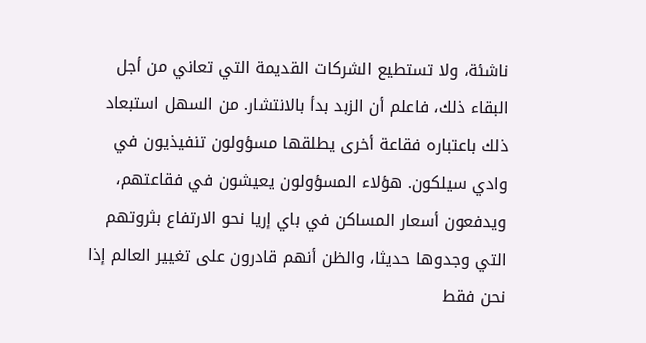ناشئة، ولا تستطيع الشركات القديمة التي تعاني من أجل البقاء ذلك، فاعلم أن الزبد بدأ بالانتشار. من السهل استبعاد ذلك باعتباره فقاعة أخرى يطلقها مسؤولون تنفيذيون في وادي سيلكون. هؤلاء المسؤولون يعيشون في فقاعتهم، ويدفعون أسعار المساكن في باي إريا نحو الارتفاع بثروتهم التي وجدوها حديثا، والظن أنهم قادرون على تغيير العالم إذا نحن فقط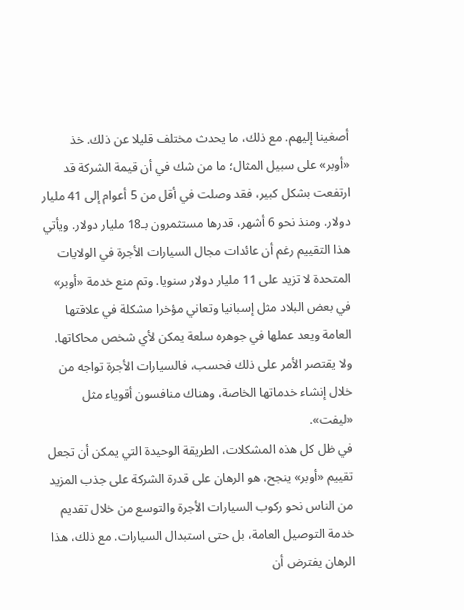أصغينا إليهم. مع ذلك، ما يحدث مختلف قليلا عن ذلك. خذ «أوبر» على سبيل المثال؛ ما من شك في أن قيمة الشركة قد ارتفعت بشكل كبير، فقد وصلت في أقل من 5 أعوام إلى 41 مليار دولار. ومنذ نحو 6 أشهر، قدرها مستثمرون بـ18 مليار دولار. ويأتي هذا التقييم رغم أن عائدات مجال السيارات الأجرة في الولايات المتحدة لا تزيد على 11 مليار دولار سنويا. وتم منع خدمة «أوبر» في بعض البلاد مثل إسبانيا وتعاني مؤخرا مشكلة في علاقتها العامة ويعد عملها في جوهره سلعة يمكن لأي شخص محاكاتها. ولا يقتصر الأمر على ذلك فحسب، فالسيارات الأجرة تواجه من خلال إنشاء خدماتها الخاصة، وهناك منافسون أقوياء مثل «ليفت».
في ظل كل هذه المشكلات، الطريقة الوحيدة التي يمكن أن تجعل تقييم «أوبر» ينجح، هو الرهان على قدرة الشركة على جذب المزيد من الناس نحو ركوب السيارات الأجرة والتوسع من خلال تقديم خدمة التوصيل العامة، بل حتى استبدال السيارات. مع ذلك، هذا الرهان يفترض أن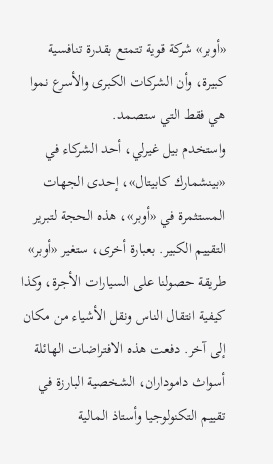«أوبر» شركة قوية تتمتع بقدرة تنافسية كبيرة، وأن الشركات الكبرى والأسرع نموا هي فقط التي ستصمد.
واستخدم بيل غيرلي، أحد الشركاء في «بينشمارك كابيتال»، إحدى الجهات المستثمرة في «أوبر»، هذه الحجة لتبرير التقييم الكبير. بعبارة أخرى، ستغير «أوبر» طريقة حصولنا على السيارات الأجرة، وكذا كيفية انتقال الناس ونقل الأشياء من مكان إلى آخر. دفعت هذه الافتراضات الهائلة أسواث داموداران، الشخصية البارزة في تقييم التكنولوجيا وأستاذ المالية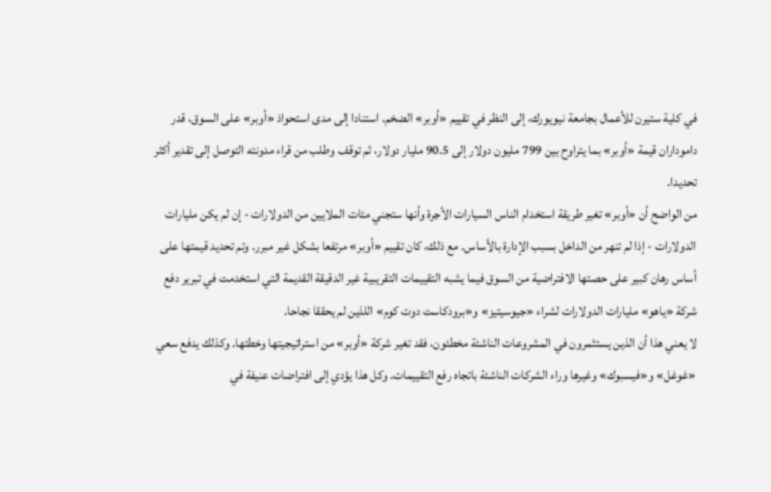في كلية ستيرن للأعمال بجامعة نيويورك، إلى النظر في تقييم «أوبر» الضخم. استنادا إلى مدى استحواذ «أوبر» على السوق، قدر داموداران قيمة «أوبر» بما يتراوح بين 799 مليون دولار إلى 90.5 مليار دولار، ثم توقف وطلب من قراء مدونته التوصل إلى تقدير أكثر تحديدا.
من الواضح أن «أوبر» تغير طريقة استخدام الناس السيارات الأجرة وأنها ستجني مئات الملايين من الدولارات - إن لم يكن مليارات الدولارات - إذا لم تنهر من الداخل بسبب الإدارة بالأساس. مع ذلك، كان تقييم «أوبر» مرتفعا بشكل غير مبرر. وتم تحديد قيمتها على أساس رهان كبير على حصتها الافتراضية من السوق فيما يشبه التقييمات التقريبية غير الدقيقة القديمة التي استخدمت في تبرير دفع شركة «ياهو» مليارات الدولارات لشراء «جيوسيتيز» و«برودكاست دوت كوم» اللذين لم يحققا نجاحا.
لا يعني هذا أن الذين يستثمرون في المشروعات الناشئة مخطئون، فقد تغير شركة «أوبر» من استراتيجيتها وخطتها. وكذلك يدفع سعي «غوغل» و«فيسبوك» وغيرها وراء الشركات الناشئة باتجاه رفع التقييمات. وكل هذا يؤدي إلى افتراضات عنيفة في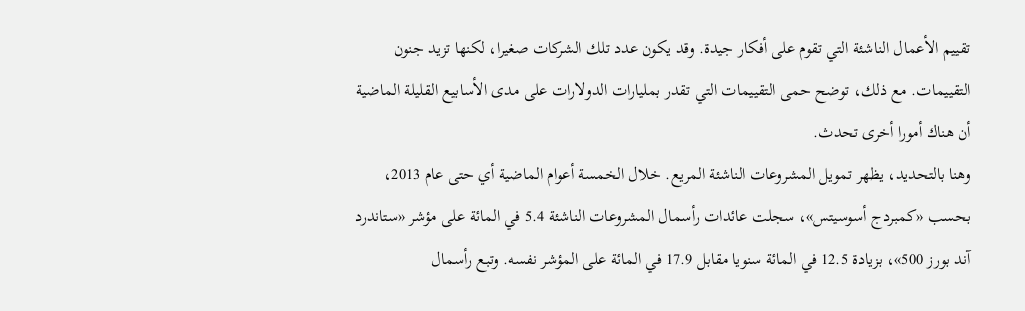تقييم الأعمال الناشئة التي تقوم على أفكار جيدة. وقد يكون عدد تلك الشركات صغيرا، لكنها تزيد جنون التقييمات. مع ذلك، توضح حمى التقييمات التي تقدر بمليارات الدولارات على مدى الأسابيع القليلة الماضية أن هناك أمورا أخرى تحدث.
وهنا بالتحديد، يظهر تمويل المشروعات الناشئة المريع. خلال الخمسة أعوام الماضية أي حتى عام 2013، بحسب «كمبردج أسوسيتس»، سجلت عائدات رأسمال المشروعات الناشئة 5.4 في المائة على مؤشر «ستاندرد آند بورز 500»، بزيادة 12.5 في المائة سنويا مقابل 17.9 في المائة على المؤشر نفسه. وتبع رأسمال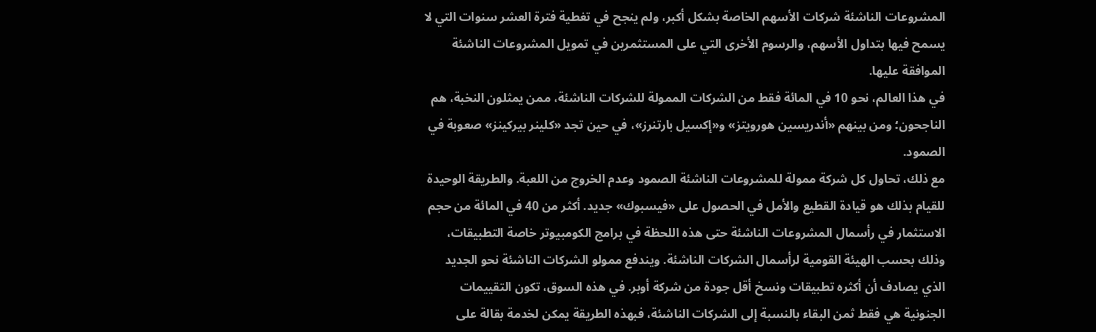المشروعات الناشئة شركات الأسهم الخاصة بشكل أكبر، ولم ينجح في تغطية فترة العشر سنوات التي لا يسمح فيها بتداول الأسهم، والرسوم الأخرى التي على المستثمرين في تمويل المشروعات الناشئة الموافقة عليها.
في هذا العالم، نحو 10 في المائة فقط من الشركات الممولة للشركات الناشئة، ممن يمثلون النخبة، هم الناجحون؛ ومن بينهم «أندريسين هورويتز» و«إكسيل بارتنرز»، في حين تجد «كلينر بيركينز» صعوبة في الصمود.
مع ذلك، تحاول كل شركة ممولة للمشروعات الناشئة الصمود وعدم الخروج من اللعبة. والطريقة الوحيدة للقيام بذلك هو قيادة القطيع والأمل في الحصول على «فيسبوك» جديد. أكثر من 40 في المائة من حجم الاستثمار في رأسمال المشروعات الناشئة حتى هذه اللحظة في برامج الكومبيوتر خاصة التطبيقات، وذلك بحسب الهيئة القومية لرأسمال الشركات الناشئة. ويندفع ممولو الشركات الناشئة نحو الجديد الذي يصادف أن أكثره تطبيقات ونسخ أقل جودة من شركة أوبر. في هذه السوق، تكون التقييمات الجنونية هي فقط ثمن البقاء بالنسبة إلى الشركات الناشئة، فبهذه الطريقة يمكن لخدمة بقالة على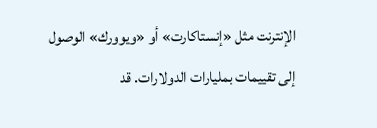الإنترنت مثل «إنستاكارت» أو «ويوورك» الوصول إلى تقييمات بمليارات الدولارات. قد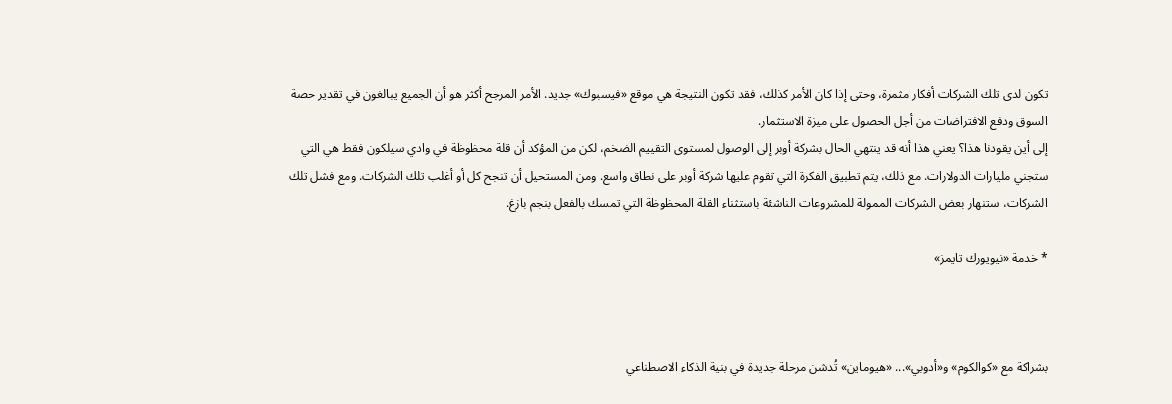تكون لدى تلك الشركات أفكار مثمرة، وحتى إذا كان الأمر كذلك، فقد تكون النتيجة هي موقع «فيسبوك» جديد. الأمر المرجح أكثر هو أن الجميع يبالغون في تقدير حصة السوق ودفع الافتراضات من أجل الحصول على ميزة الاستثمار.
إلى أين يقودنا هذا؟ يعني هذا أنه قد ينتهي الحال بشركة أوبر إلى الوصول لمستوى التقييم الضخم، لكن من المؤكد أن قلة محظوظة في وادي سيلكون فقط هي التي ستجني مليارات الدولارات. مع ذلك، يتم تطبيق الفكرة التي تقوم عليها شركة أوبر على نطاق واسع. ومن المستحيل أن تنجح كل أو أغلب تلك الشركات. ومع فشل تلك الشركات، ستنهار بعض الشركات الممولة للمشروعات الناشئة باستثناء القلة المحظوظة التي تمسك بالفعل بنجم بازغ.

* خدمة «نيويورك تايمز»



بشراكة مع «كوالكوم» و«أدوبي»... «هيوماين» تُدشن مرحلة جديدة في بنية الذكاء الاصطناعي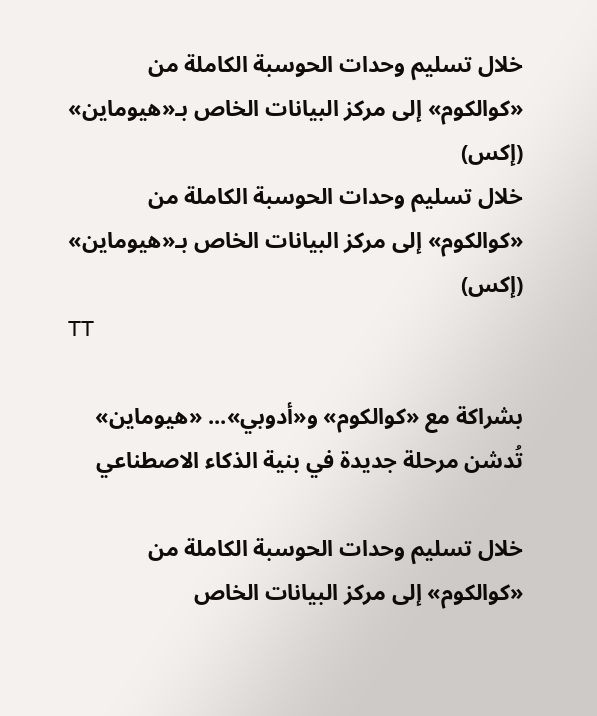خلال تسليم وحدات الحوسبة الكاملة من «كوالكوم» إلى مركز البيانات الخاص بـ«هيوماين» (إكس)
خلال تسليم وحدات الحوسبة الكاملة من «كوالكوم» إلى مركز البيانات الخاص بـ«هيوماين» (إكس)
TT

بشراكة مع «كوالكوم» و«أدوبي»... «هيوماين» تُدشن مرحلة جديدة في بنية الذكاء الاصطناعي

خلال تسليم وحدات الحوسبة الكاملة من «كوالكوم» إلى مركز البيانات الخاص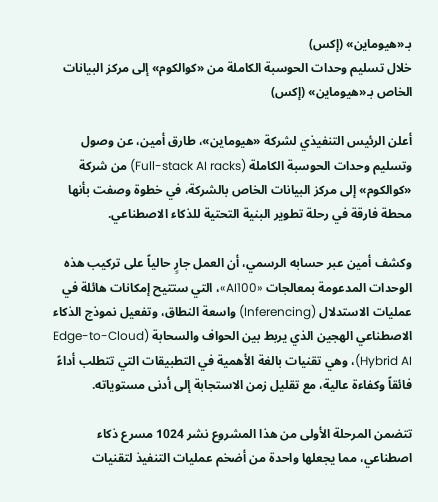بـ«هيوماين» (إكس)
خلال تسليم وحدات الحوسبة الكاملة من «كوالكوم» إلى مركز البيانات الخاص بـ«هيوماين» (إكس)

أعلن الرئيس التنفيذي لشركة «هيوماين»، طارق أمين، عن وصول وتسليم وحدات الحوسبة الكاملة (Full-stack AI racks) من شركة «كوالكوم» إلى مركز البيانات الخاص بالشركة، في خطوة وصفت بأنها محطة فارقة في رحلة تطوير البنية التحتية للذكاء الاصطناعي.

وكشف أمين عبر حسابه الرسمي، أن العمل جارٍ حالياً على تركيب هذه الوحدات المدعومة بمعالجات «AI100»، التي ستتيح إمكانات هائلة في عمليات الاستدلال (Inferencing) واسعة النطاق، وتفعيل نموذج الذكاء الاصطناعي الهجين الذي يربط بين الحواف والسحابة (Edge-to-Cloud Hybrid AI)، وهي تقنيات بالغة الأهمية في التطبيقات التي تتطلب أداءً فائقاً وكفاءة عالية، مع تقليل زمن الاستجابة إلى أدنى مستوياته.

تتضمن المرحلة الأولى من هذا المشروع نشر 1024 مسرع ذكاء اصطناعي، مما يجعلها واحدة من أضخم عمليات التنفيذ لتقنيات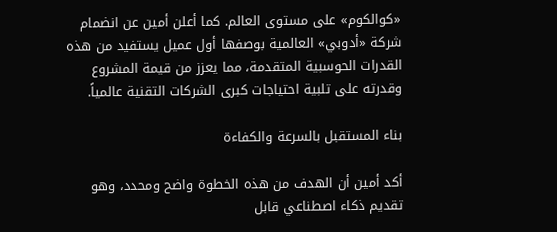«كوالكوم» على مستوى العالم. كما أعلن أمين عن انضمام شركة «أدوبي» العالمية بوصفها أول عميل يستفيد من هذه القدرات الحوسبية المتقدمة، مما يعزز من قيمة المشروع وقدرته على تلبية احتياجات كبرى الشركات التقنية عالمياً.

بناء المستقبل بالسرعة والكفاءة

أكد أمين أن الهدف من هذه الخطوة واضح ومحدد، وهو تقديم ذكاء اصطناعي قابل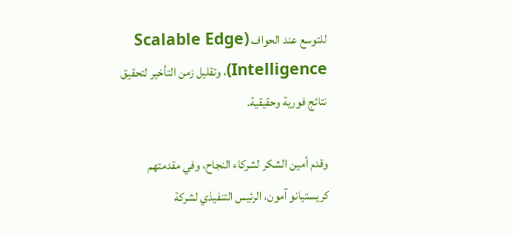للتوسع عند الحواف (Scalable Edge Intelligence)، وتقليل زمن التأخير لتحقيق نتائج فورية وحقيقية.

وقدم أمين الشكر لشركاء النجاح، وفي مقدمتهم كريستيانو آمون، الرئيس التنفيذي لشركة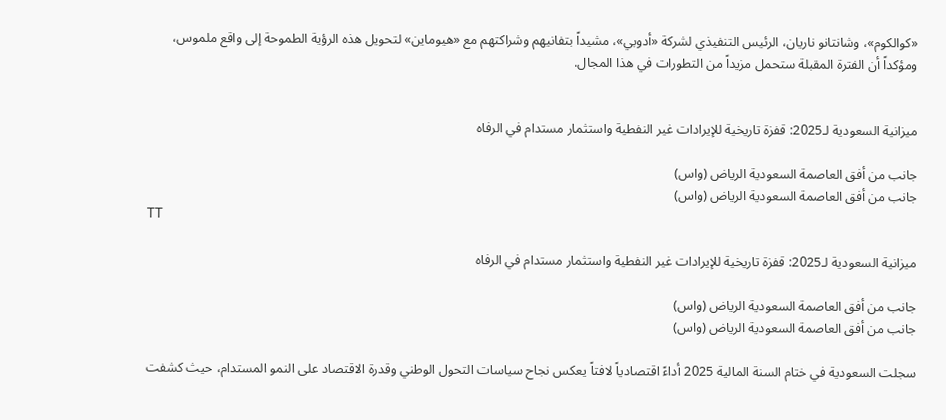«كوالكوم»، وشانتانو ناريان، الرئيس التنفيذي لشركة «أدوبي»، مشيداً بتفانيهم وشراكتهم مع «هيوماين» لتحويل هذه الرؤية الطموحة إلى واقع ملموس، ومؤكداً أن الفترة المقبلة ستحمل مزيداً من التطورات في هذا المجال.


ميزانية السعودية لـ2025: قفزة تاريخية للإيرادات غير النفطية واستثمار مستدام في الرفاه

جانب من أفق العاصمة السعودية الرياض (واس)
جانب من أفق العاصمة السعودية الرياض (واس)
TT

ميزانية السعودية لـ2025: قفزة تاريخية للإيرادات غير النفطية واستثمار مستدام في الرفاه

جانب من أفق العاصمة السعودية الرياض (واس)
جانب من أفق العاصمة السعودية الرياض (واس)

سجلت السعودية في ختام السنة المالية 2025 أداءً اقتصادياً لافتاً يعكس نجاح سياسات التحول الوطني وقدرة الاقتصاد على النمو المستدام، حيث كشفت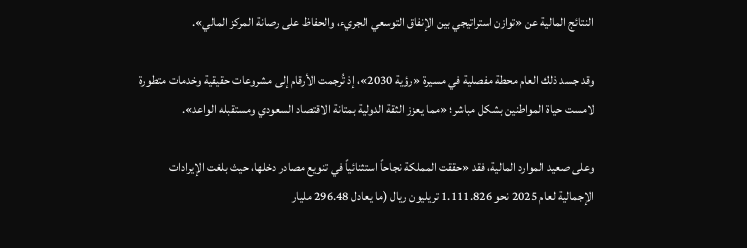النتائج المالية عن «توازن استراتيجي بين الإنفاق التوسعي الجريء، والحفاظ على رصانة المركز المالي».

وقد جسد ذلك العام محطة مفصلية في مسيرة «رؤية 2030»، إذ تُرجمت الأرقام إلى مشروعات حقيقية وخدمات متطورة لامست حياة المواطنين بشكل مباشر؛ «مما يعزز الثقة الدولية بمتانة الاقتصاد السعودي ومستقبله الواعد».

وعلى صعيد الموارد المالية، فقد «حققت المملكة نجاحاً استثنائياً في تنويع مصادر دخلها، حيث بلغت الإيرادات الإجمالية لعام 2025 نحو 1.111.826 تريليون ريال (ما يعادل 296.48 مليار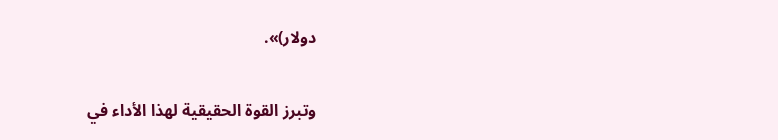دولار)».

وتبرز القوة الحقيقية لهذا الأداء في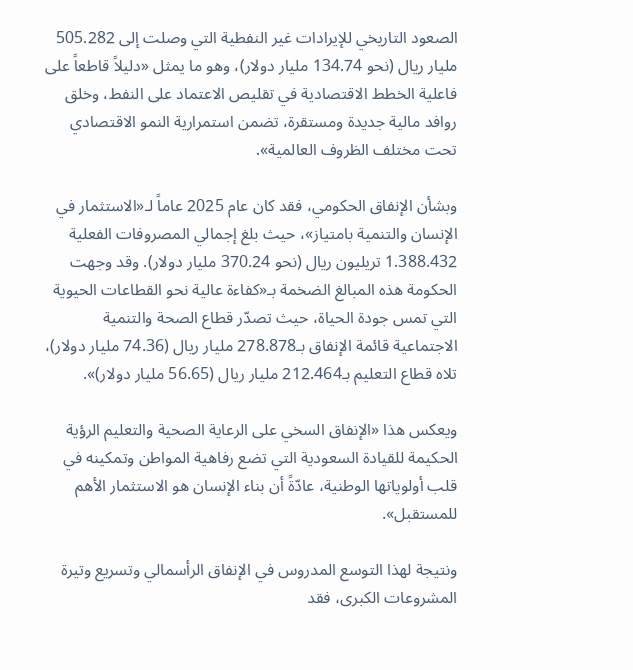الصعود التاريخي للإيرادات غير النفطية التي وصلت إلى 505.282 مليار ريال (نحو 134.74 مليار دولار)، وهو ما يمثل «دليلاً قاطعاً على فاعلية الخطط الاقتصادية في تقليص الاعتماد على النفط، وخلق روافد مالية جديدة ومستقرة، تضمن استمرارية النمو الاقتصادي تحت مختلف الظروف العالمية».

وبشأن الإنفاق الحكومي، فقد كان عام 2025 عاماً لـ«الاستثمار في الإنسان والتنمية بامتياز»، حيث بلغ إجمالي المصروفات الفعلية 1.388.432 تريليون ريال (نحو 370.24 مليار دولار). وقد وجهت الحكومة هذه المبالغ الضخمة بـ«كفاءة عالية نحو القطاعات الحيوية التي تمس جودة الحياة، حيث تصدّر قطاع الصحة والتنمية الاجتماعية قائمة الإنفاق بـ278.878 مليار ريال (74.36 مليار دولار)، تلاه قطاع التعليم بـ212.464 مليار ريال (56.65 مليار دولار)».

ويعكس هذا «الإنفاق السخي على الرعاية الصحية والتعليم الرؤية الحكيمة للقيادة السعودية التي تضع رفاهية المواطن وتمكينه في قلب أولوياتها الوطنية، عادّةً أن بناء الإنسان هو الاستثمار الأهم للمستقبل».

ونتيجة لهذا التوسع المدروس في الإنفاق الرأسمالي وتسريع وتيرة المشروعات الكبرى، فقد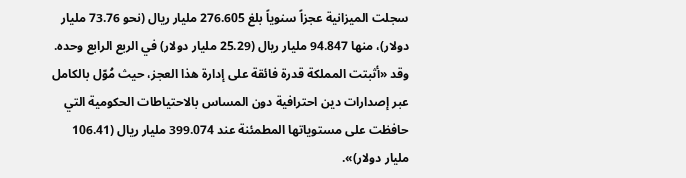سجلت الميزانية عجزاً سنوياً بلغ 276.605 مليار ريال (نحو 73.76 مليار دولار)، منها 94.847 مليار ريال (25.29 مليار دولار) في الربع الرابع وحده. وقد «أثبتت المملكة قدرة فائقة على إدارة هذا العجز، حيث مُوّل بالكامل عبر إصدارات دين احترافية دون المساس بالاحتياطات الحكومية التي حافظت على مستوياتها المطمئنة عند 399.074 مليار ريال (106.41 مليار دولار)».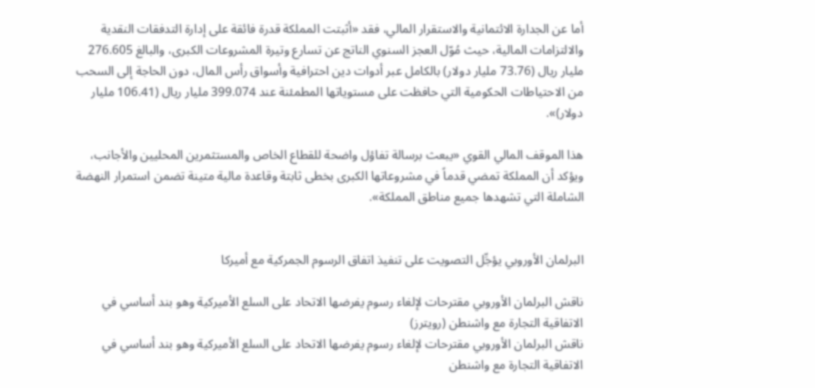أما عن الجدارة الائتمانية والاستقرار المالي، فقد «أثبتت المملكة قدرة فائقة على إدارة التدفقات النقدية والالتزامات المالية، حيث مُوّل العجز السنوي الناتج عن تسارع وتيرة المشروعات الكبرى، والبالغ 276.605 مليار ريال (73.76 مليار دولار) بالكامل عبر أدوات دين احترافية وأسواق رأس المال، دون الحاجة إلى السحب من الاحتياطات الحكومية التي حافظت على مستوياتها المطمئنة عند 399.074 مليار ريال (106.41 مليار دولار)».

هذا الموقف المالي القوي «يبعث برسالة تفاؤل واضحة للقطاع الخاص والمستثمرين المحليين والأجانب، ويؤكد أن المملكة تمضي قدماً في مشروعاتها الكبرى بخطى ثابتة وقاعدة مالية متينة تضمن استمرار النهضة الشاملة التي تشهدها جميع مناطق المملكة».


البرلمان الأوروبي يؤجِّل التصويت على تنفيذ اتفاق الرسوم الجمركية مع أميركا

ناقش البرلمان الأوروبي مقترحات لإلغاء رسوم يفرضها الاتحاد على السلع الأميركية وهو بند أساسي في الاتفاقية التجارة مع واشنطن (رويترز)
ناقش البرلمان الأوروبي مقترحات لإلغاء رسوم يفرضها الاتحاد على السلع الأميركية وهو بند أساسي في الاتفاقية التجارة مع واشنطن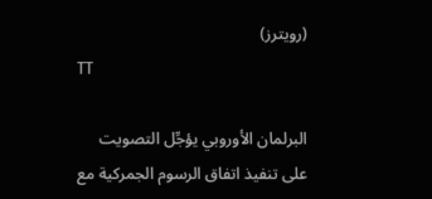(رويترز)
TT

البرلمان الأوروبي يؤجِّل التصويت على تنفيذ اتفاق الرسوم الجمركية مع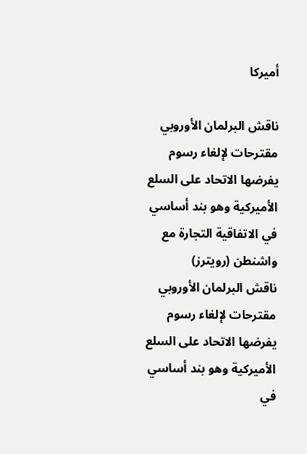أميركا

ناقش البرلمان الأوروبي مقترحات لإلغاء رسوم يفرضها الاتحاد على السلع الأميركية وهو بند أساسي في الاتفاقية التجارة مع واشنطن (رويترز)
ناقش البرلمان الأوروبي مقترحات لإلغاء رسوم يفرضها الاتحاد على السلع الأميركية وهو بند أساسي في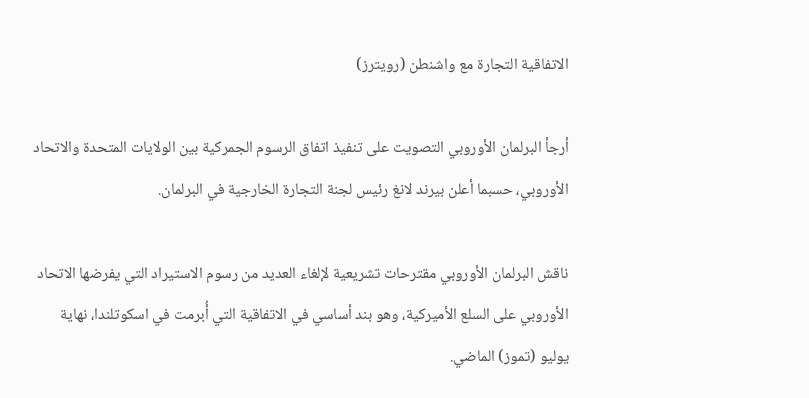الاتفاقية التجارة مع واشنطن (رويترز)

أرجأ البرلمان الأوروبي التصويت على تنفيذ اتفاق الرسوم الجمركية بين الولايات المتحدة والاتحاد الأوروبي، حسبما أعلن بيرند لانغ رئيس لجنة التجارة الخارجية في البرلمان.

ناقش البرلمان الأوروبي مقترحات تشريعية لإلغاء العديد من رسوم الاستيراد التي يفرضها الاتحاد الأوروبي على السلع الأميركية، وهو بند أساسي في الاتفاقية التي أُبرمت في اسكوتلندا، نهاية يوليو (تموز) الماضي.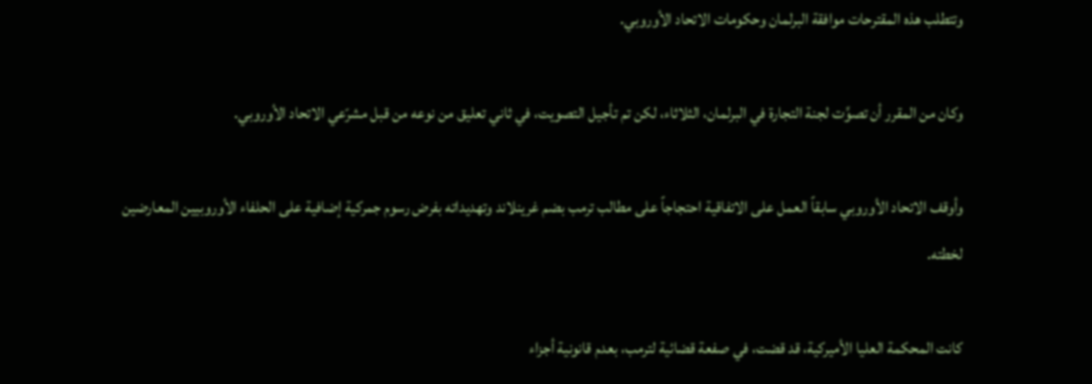وتتطلب هذه المقترحات موافقة البرلمان وحكومات الاتحاد الأوروبي.

وكان من المقرر أن تصوِّت لجنة التجارة في البرلمان، الثلاثاء، لكن تم تأجيل التصويت، في ثاني تعليق من نوعه من قبل مشرّعي الاتحاد الأوروبي.

وأوقف الاتحاد الأوروبي سابقاً العمل على الاتفاقية احتجاجاً على مطالب ترمب بضم غرينلاند وتهديداته بفرض رسوم جمركية إضافية على الحلفاء الأوروبيين المعارضين لخطته.

كانت المحكمة العليا الأميركية، قد قضت، في صفعة قضائية لترمب، بعدم قانونية أجزاء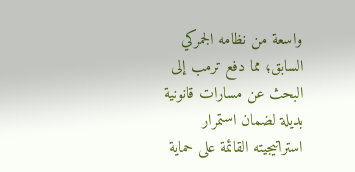واسعة من نظامه الجمركي السابق؛ مما دفع ترمب إلى البحث عن مسارات قانونية بديلة لضمان استمرار استراتيجيته القائمة على حماية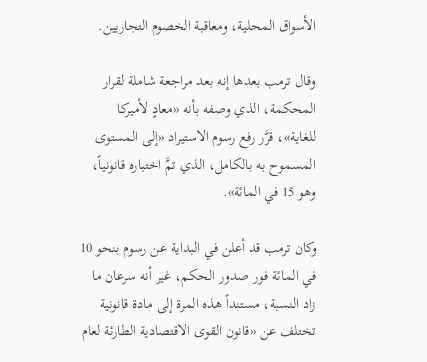الأسواق المحلية، ومعاقبة الخصوم التجاريين.

وقال ترمب بعدها إنه بعد مراجعة شاملة لقرار المحكمة، الذي وصفه بأنه «معادٍ لأميركا للغاية»، قرَّر رفع رسوم الاستيراد «إلى المستوى المسموح به بالكامل، الذي تمَّ اختباره قانونياً، وهو 15 في المائة».

وكان ترمب قد أعلن في البداية عن رسوم بنحو 10 في المائة فور صدور الحكم، غير أنه سرعان ما زاد النسبة، مستنداً هذه المرة إلى مادة قانونية تختلف عن «قانون القوى الاقتصادية الطارئة لعام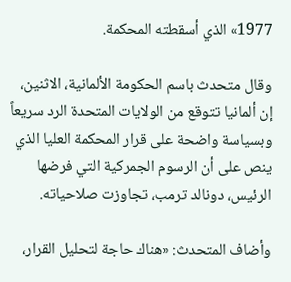1977» الذي أسقطته المحكمة.

وقال متحدث باسم الحكومة الألمانية، الاثنين، إن ألمانيا تتوقع من الولايات المتحدة الرد سريعاً وبسياسة واضحة على قرار المحكمة العليا الذي ينص على أن الرسوم الجمركية التي فرضها الرئيس، دونالد ترمب، تجاوزت صلاحياته.

وأضاف المتحدث: «هناك حاجة لتحليل القرار،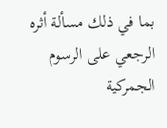بما في ذلك مسألة أثره الرجعي على الرسوم الجمركية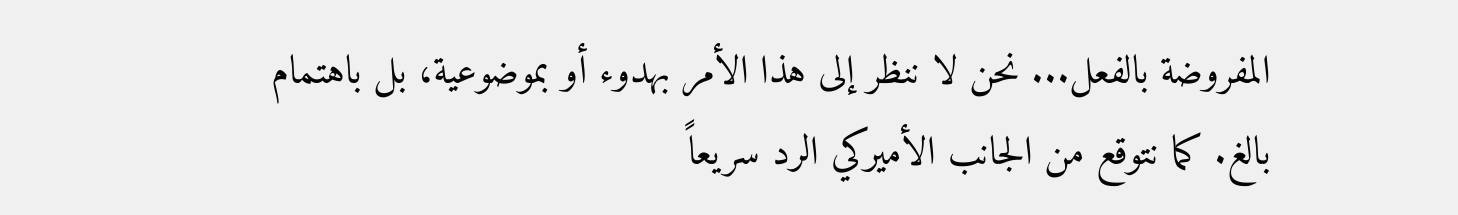المفروضة بالفعل... نحن لا ننظر إلى هذا الأمر بهدوء أو بموضوعية، بل باهتمام بالغ. كما نتوقع من الجانب الأميركي الرد سريعاً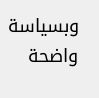وبسياسة واضحة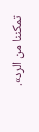تمكننا من الرد».